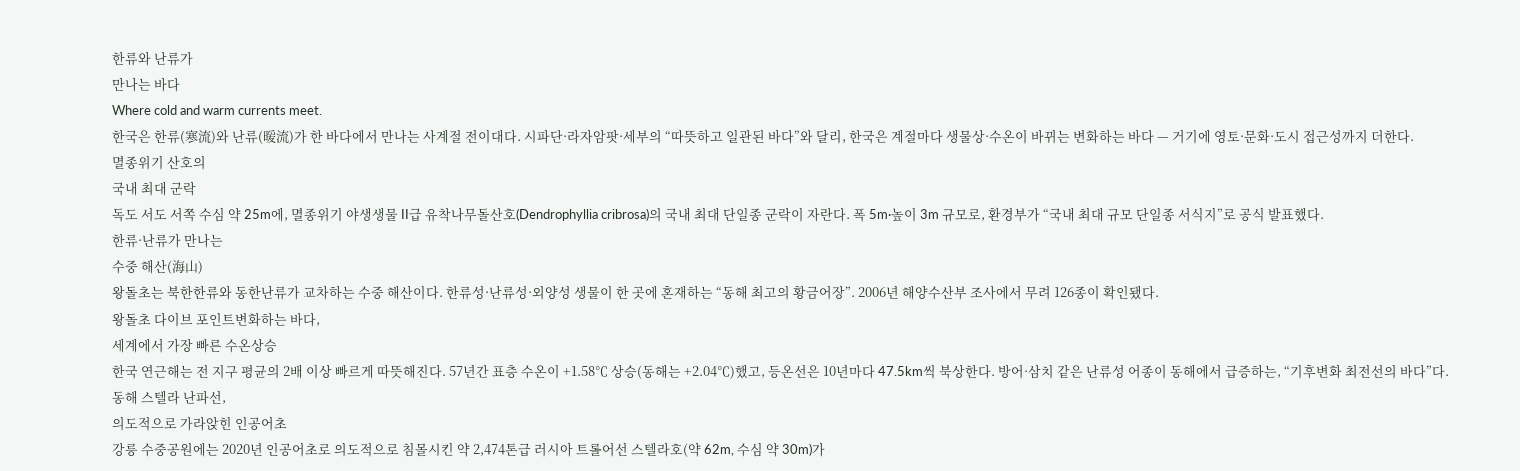한류와 난류가
만나는 바다
Where cold and warm currents meet.
한국은 한류(寒流)와 난류(暖流)가 한 바다에서 만나는 사계절 전이대다. 시파단·라자암팟·세부의 “따뜻하고 일관된 바다”와 달리, 한국은 계절마다 생물상·수온이 바뀌는 변화하는 바다 — 거기에 영토·문화·도시 접근성까지 더한다.
멸종위기 산호의
국내 최대 군락
독도 서도 서쪽 수심 약 25m에, 멸종위기 야생생물 II급 유착나무돌산호(Dendrophyllia cribrosa)의 국내 최대 단일종 군락이 자란다. 폭 5m·높이 3m 규모로, 환경부가 “국내 최대 규모 단일종 서식지”로 공식 발표했다.
한류·난류가 만나는
수중 해산(海山)
왕돌초는 북한한류와 동한난류가 교차하는 수중 해산이다. 한류성·난류성·외양성 생물이 한 곳에 혼재하는 “동해 최고의 황금어장”. 2006년 해양수산부 조사에서 무려 126종이 확인됐다.
왕돌초 다이브 포인트변화하는 바다,
세계에서 가장 빠른 수온상승
한국 연근해는 전 지구 평균의 2배 이상 빠르게 따뜻해진다. 57년간 표층 수온이 +1.58℃ 상승(동해는 +2.04℃)했고, 등온선은 10년마다 47.5km씩 북상한다. 방어·삼치 같은 난류성 어종이 동해에서 급증하는, “기후변화 최전선의 바다”다.
동해 스텔라 난파선,
의도적으로 가라앉힌 인공어초
강릉 수중공원에는 2020년 인공어초로 의도적으로 침몰시킨 약 2,474톤급 러시아 트롤어선 스텔라호(약 62m, 수심 약 30m)가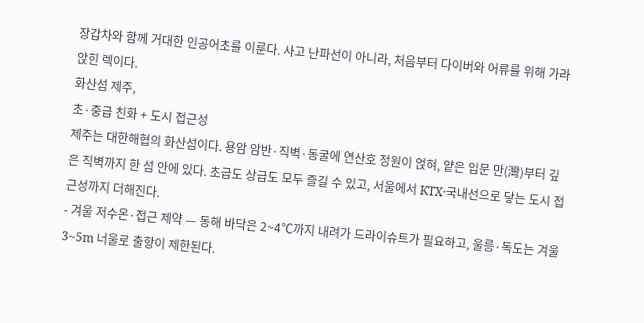장갑차와 함께 거대한 인공어초를 이룬다. 사고 난파선이 아니라, 처음부터 다이버와 어류를 위해 가라앉힌 렉이다.
화산섬 제주,
초·중급 친화 + 도시 접근성
제주는 대한해협의 화산섬이다. 용암 암반·직벽·동굴에 연산호 정원이 얹혀, 얕은 입문 만(灣)부터 깊은 직벽까지 한 섬 안에 있다. 초급도 상급도 모두 즐길 수 있고, 서울에서 KTX·국내선으로 닿는 도시 접근성까지 더해진다.
- 겨울 저수온·접근 제약 — 동해 바닥은 2~4℃까지 내려가 드라이슈트가 필요하고, 울릉·독도는 겨울 3~5m 너울로 출항이 제한된다.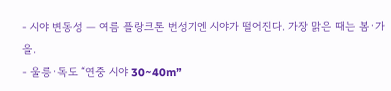- 시야 변동성 — 여름 플랑크톤 번성기엔 시야가 떨어진다. 가장 맑은 때는 봄·가을.
- 울릉·독도 “연중 시야 30~40m”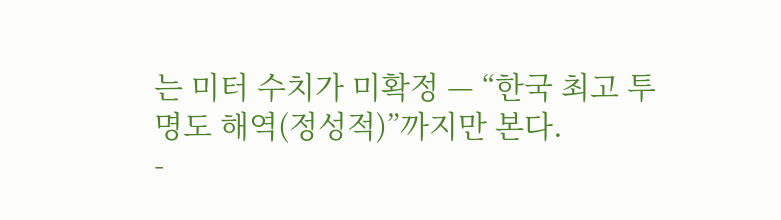는 미터 수치가 미확정 — “한국 최고 투명도 해역(정성적)”까지만 본다.
-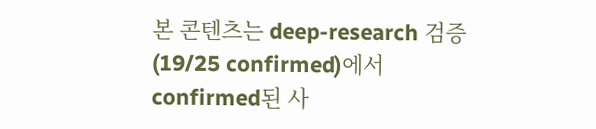본 콘텐츠는 deep-research 검증(19/25 confirmed)에서 confirmed된 사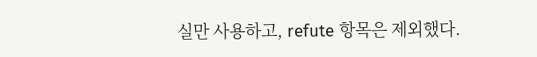실만 사용하고, refute 항목은 제외했다.